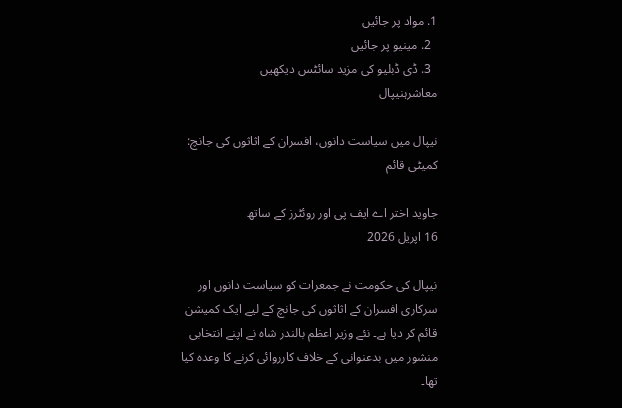1. مواد پر جائیں
  2. مینیو پر جائیں
  3. ڈی ڈبلیو کی مزید سائٹس دیکھیں
معاشرہنیپال

نیپال میں سیاست دانوں، افسران کے اثاثوں کی جانچ: کمیٹی قائم

جاوید اختر اے ایف پی اور روئٹرز کے ساتھ
16 اپریل 2026

نیپال کی حکومت نے جمعرات کو سیاست دانوں اور سرکاری افسران کے اثاثوں کی جانچ کے لیے ایک کمیشن قائم کر دیا ہے۔ نئے وزیر اعظم بالندر شاہ نے اپنے انتخابی منشور میں بدعنوانی کے خلاف کارروائی کرنے کا وعدہ کیا تھا۔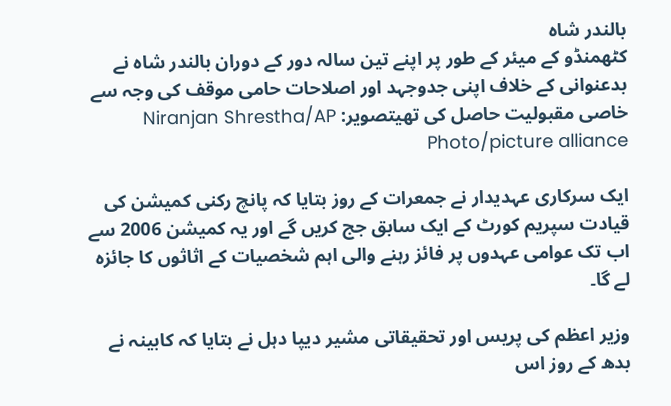بالندر شاہ
کٹھمنڈو کے میئر کے طور پر اپنے تین سالہ دور کے دوران بالندر شاہ نے بدعنوانی کے خلاف اپنی جدوجہد اور اصلاحات حامی موقف کی وجہ سے خاصی مقبولیت حاصل کی تھیتصویر: Niranjan Shrestha/AP Photo/picture alliance

ایک سرکاری عہدیدار نے جمعرات کے روز بتایا کہ پانچ رکنی کمیشن کی قیادت سپریم کورٹ کے ایک سابق جج کریں گے اور یہ کمیشن 2006 سے اب تک عوامی عہدوں پر فائز رہنے والی اہم شخصیات کے اثاثوں کا جائزہ لے گا۔

وزیر اعظم کی پریس اور تحقیقاتی مشیر دیپا دہل نے بتایا کہ کابینہ نے بدھ کے روز اس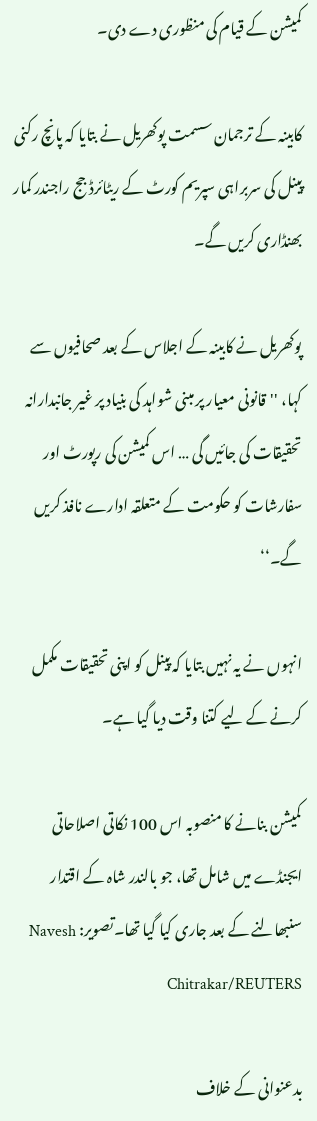کمیشن کے قیام کی منظوری دے دی۔

کابینہ کے ترجمان سسمت پوکھریل نے بتایا کہ پانچ رکنی پینل کی سربراہی سپریم کورٹ کے ریٹائرڈ جج راجندر کمار بھنڈاری کریں گے۔

پوکھریل نے کابینہ کے اجلاس کے بعد صحافیوں سے کہا، ''قانونی معیار پر مبنی شواہد کی بنیاد پر غیر جانبدارانہ تحقیقات کی جائیں گی … اس کمیشن کی رپورٹ اور سفارشات کو حکومت کے متعلقہ ادارے نافذ کریں گے۔‘‘

انہوں نے یہ نہیں بتایا کہ پینل کو اپنی تحقیقات مکمل کرنے کے لیے کتنا وقت دیا گیا ہے۔

کمیشن بنانے کا منصوبہ اس 100 نکاتی اصلاحاتی ایجنڈے میں شامل تھا، جو بالندر شاہ کے اقتدار سنبھالنے کے بعد جاری کیا گیا تھا۔تصویر: Navesh Chitrakar/REUTERS

بدعنوانی کے خلاف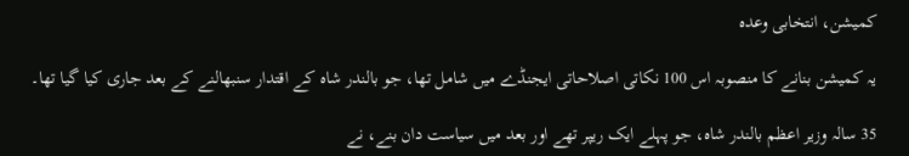کمیشن، انتخابی وعدہ

یہ کمیشن بنانے کا منصوبہ اس 100 نکاتی اصلاحاتی ایجنڈے میں شامل تھا، جو بالندر شاہ کے اقتدار سنبھالنے کے بعد جاری کیا گیا تھا۔

35 سالہ وزیر اعظم بالندر شاہ، جو پہلے ایک ریپر تھے اور بعد میں سیاست دان بنے، نے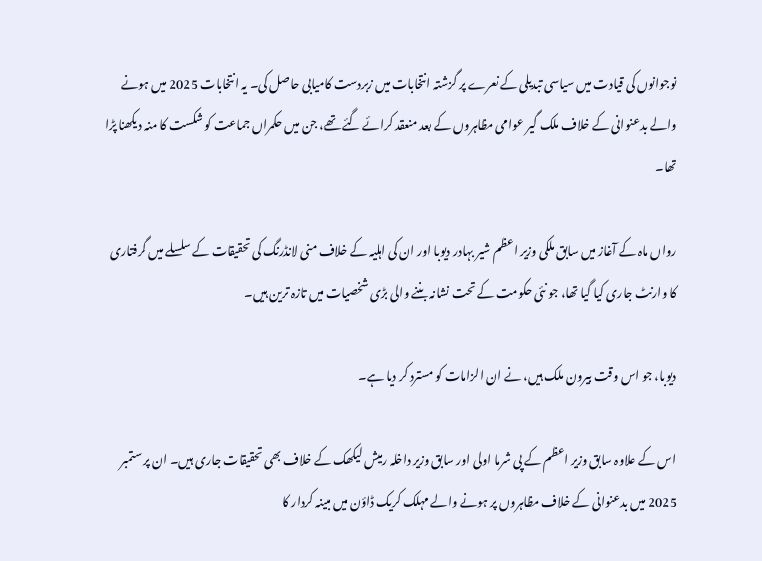نوجوانوں کی قیادت میں سیاسی تبدیلی کے نعرے پر گزشتہ انتخابات میں زبردست کامیابی حاصل کی۔ یہ انتخابات 2025 میں ہونے والے بدعنوانی کے خلاف ملک گیر عوامی مظاہروں کے بعد منعقد کرائے گئے تھے، جن میں حکمراں جماعت کو شکست کا منہ دیکھنا پڑا تھا۔

رواں ماہ کے آغاز میں سابق ملکی وزیر اعظم شیر بہادر دیوبا اور ان کی اہلیہ کے خلاف منی لانڈرنگ کی تحقیقات کے سلسلے میں گرفتاری کا وارنٹ جاری کیا گیا تھا، جو نئی حکومت کے تحت نشانہ بننے والی بڑی شخصیات میں تازہ ترین ہیں۔

دیوبا، جو اس وقت بیرون ملک ہیں، نے ان الزامات کو مسترد کر دیا ہے۔

اس کے علاوہ سابق وزیر اعظم کے پی شرما اولی اور سابق وزیر داخلہ رمیش لیکھک کے خلاف بھی تحقیقات جاری ہیں۔ ان پر ستمبر 2025 میں بدعنوانی کے خلاف مظاہروں پر ہونے والے مہلک کریک ڈاؤن میں مبینہ کردار کا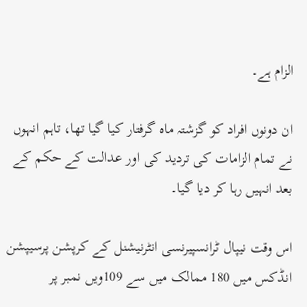الزام ہے۔

ان دونوں افراد کو گزشتہ ماہ گرفتار کیا گیا تھا، تاہم انہوں نے تمام الزامات کی تردید کی اور عدالت کے حکم کے بعد انہیں رہا کر دیا گیا۔

اس وقت نیپال ٹرانسپیرنسی انٹرنیشنل کے کرپشن پرسیپشن انڈکس میں 180 ممالک میں سے 109ویں نمبر پر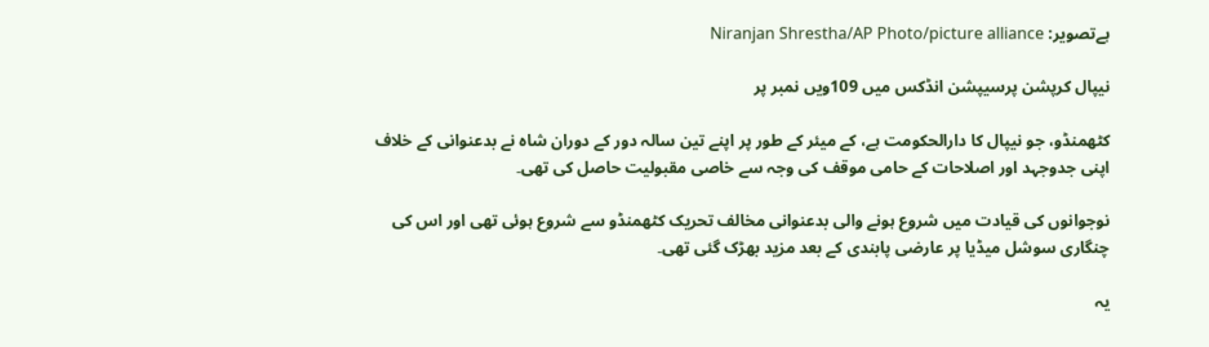ہےتصویر: Niranjan Shrestha/AP Photo/picture alliance

نیپال کرپشن پرسیپشن انڈکس میں 109ویں نمبر پر

کٹھمنڈو، جو نیپال کا دارالحکومت ہے، کے میئر کے طور پر اپنے تین سالہ دور کے دوران شاہ نے بدعنوانی کے خلاف اپنی جدوجہد اور اصلاحات کے حامی موقف کی وجہ سے خاصی مقبولیت حاصل کی تھی۔

نوجوانوں کی قیادت میں شروع ہونے والی بدعنوانی مخالف تحریک کٹھمنڈو سے شروع ہوئی تھی اور اس کی چنگاری سوشل میڈیا پر عارضی پابندی کے بعد مزید بھڑک گئی تھی۔

یہ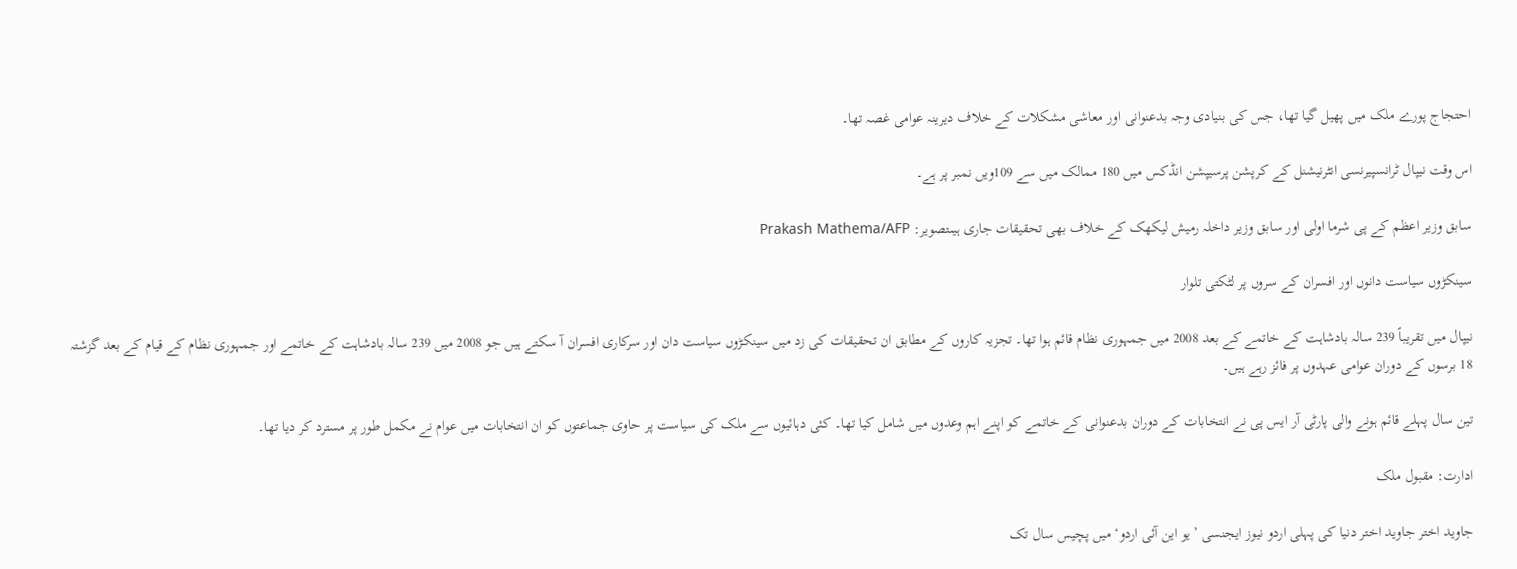احتجاج پورے ملک میں پھیل گیا تھا، جس کی بنیادی وجہ بدعنوانی اور معاشی مشکلات کے خلاف دیرینہ عوامی غصہ تھا۔

اس وقت نیپال ٹرانسپیرنسی انٹرنیشنل کے کرپشن پرسیپشن انڈکس میں 180 ممالک میں سے 109ویں نمبر پر ہے۔

سابق وزیر اعظم کے پی شرما اولی اور سابق وزیر داخلہ رمیش لیکھک کے خلاف بھی تحقیقات جاری ہیںتصویر: Prakash Mathema/AFP

سینکڑوں سیاست دانوں اور افسران کے سروں پر لٹکتی تلوار

نیپال میں تقریباً 239 سالہ بادشاہت کے خاتمے کے بعد 2008 میں جمہوری نظام قائم ہوا تھا۔ تجزیہ کاروں کے مطابق ان تحقیقات کی زد میں سینکڑوں سیاست دان اور سرکاری افسران آ سکتے ہیں جو 2008 میں 239 سالہ بادشاہت کے خاتمے اور جمہوری نظام کے قیام کے بعد گزشتہ 18 برسوں کے دوران عوامی عہدوں پر فائز رہے ہیں۔

تین سال پہلے قائم ہونے والی پارٹی آر ایس پی نے انتخابات کے دوران بدعنوانی کے خاتمے کو اپنے اہم وعدوں میں شامل کیا تھا۔ کئی دہائیوں سے ملک کی سیاست پر حاوی جماعتوں کو ان انتخابات میں عوام نے مکمل طور پر مسترد کر دیا تھا۔

ادارت: مقبول ملک

جاوید اختر جاوید اختر دنیا کی پہلی اردو نیوز ایجنسی ’یو این آئی اردو‘ میں پچیس سال تک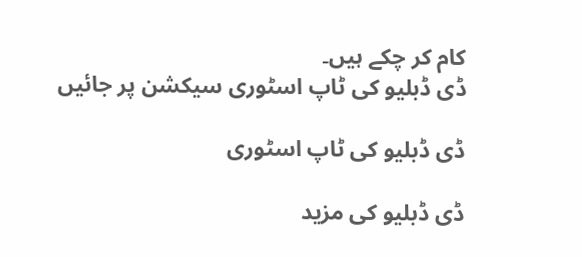کام کر چکے ہیں۔
ڈی ڈبلیو کی ٹاپ اسٹوری سیکشن پر جائیں

ڈی ڈبلیو کی ٹاپ اسٹوری

ڈی ڈبلیو کی مزید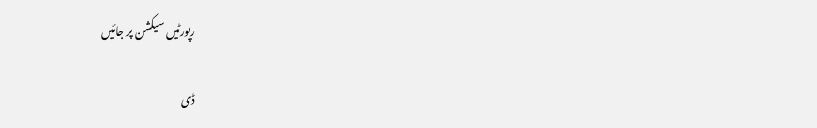رپورٹیں سیکشن پر جائیں

ڈی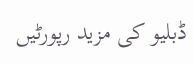ڈبلیو کی مزید رپورٹیں